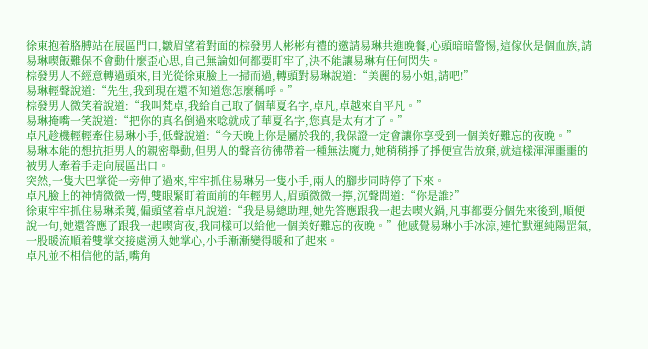徐東抱着胳膊站在展區門口,皺眉望着對面的棕發男人彬彬有禮的邀請易琳共進晚餐,心頭暗暗警惕,這傢伙是個血族,請易琳喫飯難保不會動什麼歪心思,自己無論如何都要盯牢了,決不能讓易琳有任何閃失。
棕發男人不經意轉過頭來,目光從徐東臉上一掃而過,轉頭對易琳說道:“美麗的易小姐,請吧!”
易琳輕聲說道:“先生,我到現在還不知道您怎麼稱呼。”
棕發男人微笑着說道:“我叫梵卓,我給自己取了個華夏名字,卓凡,卓越來自平凡。”
易琳掩嘴一笑說道:“把你的真名倒過來唸就成了華夏名字,您真是太有才了。”
卓凡趁機輕輕牽住易琳小手,低聲說道:“今天晚上你是屬於我的,我保證一定會讓你享受到一個美好難忘的夜晚。”
易琳本能的想抗拒男人的親密舉動,但男人的聲音彷彿帶着一種無法魔力,她稍稍掙了掙便宣告放棄,就這樣渾渾噩噩的被男人牽着手走向展區出口。
突然,一隻大巴掌從一旁伸了過來,牢牢抓住易琳另一隻小手,兩人的腳步同時停了下來。
卓凡臉上的神情微微一愕,雙眼緊盯着面前的年輕男人,眉頭微微一擰,沉聲問道:“你是誰?”
徐東牢牢抓住易琳柔荑,偏頭望着卓凡說道:“我是易總助理,她先答應跟我一起去喫火鍋,凡事都要分個先來後到,順便說一句,她還答應了跟我一起喫宵夜,我同樣可以給他一個美好難忘的夜晚。”他感覺易琳小手冰涼,連忙默運純陽罡氣,一股暖流順着雙掌交接處湧入她掌心,小手漸漸變得暖和了起來。
卓凡並不相信他的話,嘴角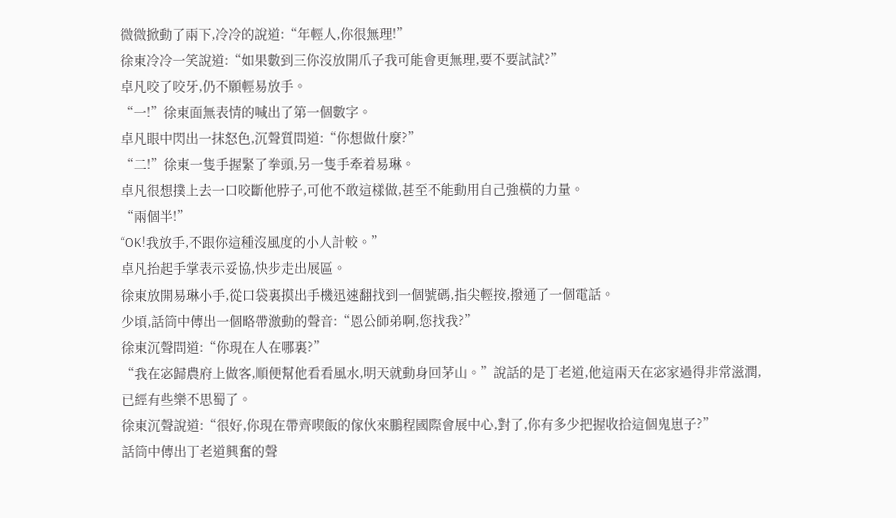微微掀動了兩下,冷冷的說道:“年輕人,你很無理!”
徐東冷冷一笑說道:“如果數到三你沒放開爪子我可能會更無理,要不要試試?”
卓凡咬了咬牙,仍不願輕易放手。
“一!”徐東面無表情的喊出了第一個數字。
卓凡眼中閃出一抹怒色,沉聲質問道:“你想做什麼?”
“二!”徐東一隻手握緊了拳頭,另一隻手牽着易琳。
卓凡很想撲上去一口咬斷他脖子,可他不敢這樣做,甚至不能動用自己強橫的力量。
“兩個半!”
“OK!我放手,不跟你這種沒風度的小人計較。”
卓凡抬起手掌表示妥協,快步走出展區。
徐東放開易琳小手,從口袋裏摸出手機迅速翻找到一個號碼,指尖輕按,撥通了一個電話。
少頃,話筒中傳出一個略帶激動的聲音:“恩公師弟啊,您找我?”
徐東沉聲問道:“你現在人在哪裏?”
“我在宓歸農府上做客,順便幫他看看風水,明天就動身回茅山。”說話的是丁老道,他這兩天在宓家過得非常滋潤,已經有些樂不思蜀了。
徐東沉聲說道:“很好,你現在帶齊喫飯的傢伙來鵬程國際會展中心,對了,你有多少把握收拾這個鬼崽子?”
話筒中傳出丁老道興奮的聲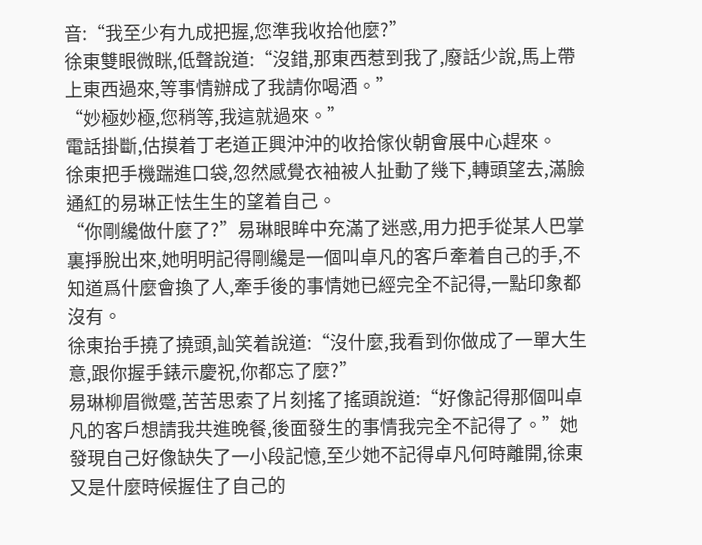音:“我至少有九成把握,您準我收拾他麼?”
徐東雙眼微眯,低聲說道:“沒錯,那東西惹到我了,廢話少說,馬上帶上東西過來,等事情辦成了我請你喝酒。”
“妙極妙極,您稍等,我這就過來。”
電話掛斷,估摸着丁老道正興沖沖的收拾傢伙朝會展中心趕來。
徐東把手機踹進口袋,忽然感覺衣袖被人扯動了幾下,轉頭望去,滿臉通紅的易琳正怯生生的望着自己。
“你剛纔做什麼了?”易琳眼眸中充滿了迷惑,用力把手從某人巴掌裏掙脫出來,她明明記得剛纔是一個叫卓凡的客戶牽着自己的手,不知道爲什麼會換了人,牽手後的事情她已經完全不記得,一點印象都沒有。
徐東抬手撓了撓頭,訕笑着說道:“沒什麼,我看到你做成了一單大生意,跟你握手錶示慶祝,你都忘了麼?”
易琳柳眉微蹙,苦苦思索了片刻搖了搖頭說道:“好像記得那個叫卓凡的客戶想請我共進晚餐,後面發生的事情我完全不記得了。”她發現自己好像缺失了一小段記憶,至少她不記得卓凡何時離開,徐東又是什麼時候握住了自己的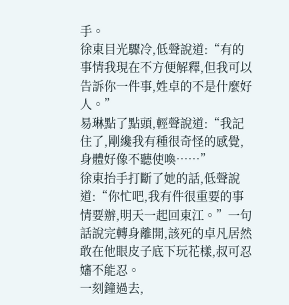手。
徐東目光驟冷,低聲說道:“有的事情我現在不方便解釋,但我可以告訴你一件事,姓卓的不是什麼好人。”
易琳點了點頭,輕聲說道:“我記住了,剛纔我有種很奇怪的感覺,身體好像不聽使喚……”
徐東抬手打斷了她的話,低聲說道:“你忙吧,我有件很重要的事情要辦,明天一起回東江。”一句話說完轉身離開,該死的卓凡居然敢在他眼皮子底下玩花樣,叔可忍嬸不能忍。
一刻鐘過去,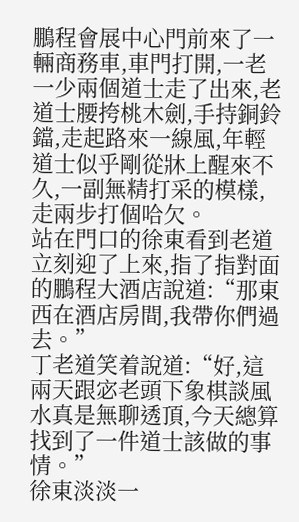鵬程會展中心門前來了一輛商務車,車門打開,一老一少兩個道士走了出來,老道士腰挎桃木劍,手持銅鈴鐺,走起路來一線風,年輕道士似乎剛從牀上醒來不久,一副無精打采的模樣,走兩步打個哈欠。
站在門口的徐東看到老道立刻迎了上來,指了指對面的鵬程大酒店說道:“那東西在酒店房間,我帶你們過去。”
丁老道笑着說道:“好,這兩天跟宓老頭下象棋談風水真是無聊透頂,今天總算找到了一件道士該做的事情。”
徐東淡淡一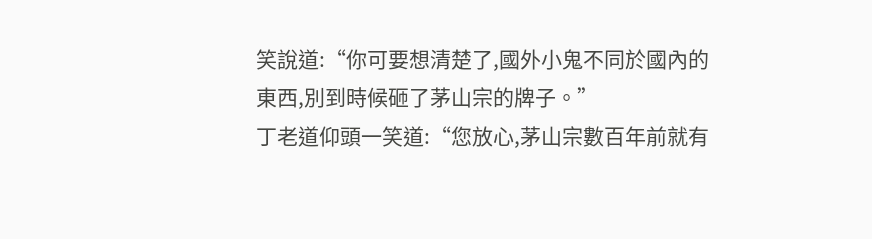笑說道:“你可要想清楚了,國外小鬼不同於國內的東西,別到時候砸了茅山宗的牌子。”
丁老道仰頭一笑道:“您放心,茅山宗數百年前就有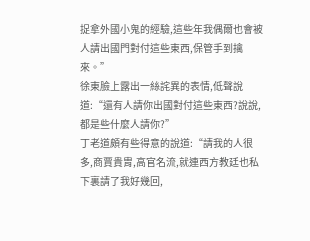捉拿外國小鬼的經驗,這些年我偶爾也會被人請出國門對付這些東西,保管手到擒來。”
徐東臉上露出一絲詫異的表情,低聲說道:“還有人請你出國對付這些東西?說說,都是些什麼人請你?”
丁老道頗有些得意的說道:“請我的人很多,商賈貴胄,高官名流,就連西方教廷也私下裏請了我好幾回,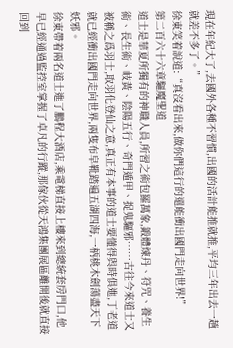現在年紀大了,去國外各種不習慣,出國的活計能推就推,平均三年出去一趟就差不多了。”
徐東笑着說道:“真沒看出來,做你們這行的還能衝出國門走向世界!”
第二百六十六章驅魔聖道
道士是華夏所獨有的神職人員,所習之術包羅萬象,鍛體煉丹、符咒、養生術、長生術、岐黃、陰陽五行、奇門遁甲、捉鬼驅邪……古往今來道士又被稱之爲羽士,取羽化登仙之意,真正有本事的道士要懂得與時俱進,丁老道就已經衝出國門走向世界,兩隻布皁靴踏遍五湖四海,一柄桃木劍蕩盡天下妖邪。
徐東帶着兩名道士進了鵬程大酒店,乘電梯直接上樓來到總統套房門口,他早已經通過監控室掌握了卓凡的行蹤,那傢伙從天鴻集團展區離開後就直接回到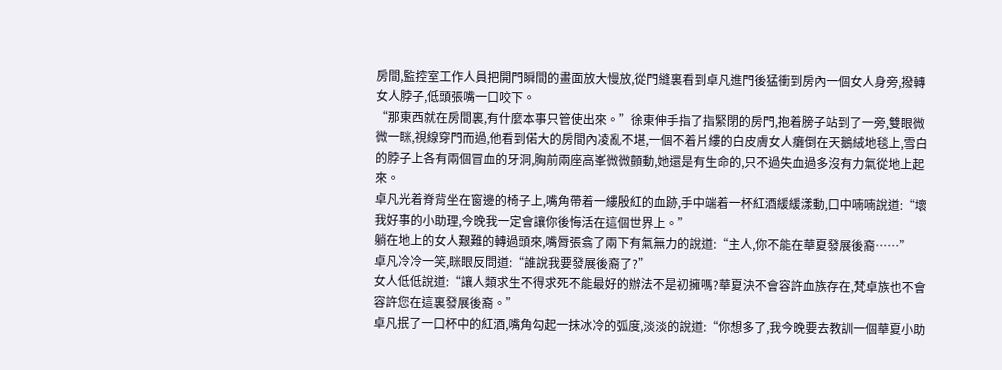房間,監控室工作人員把開門瞬間的畫面放大慢放,從門縫裏看到卓凡進門後猛衝到房內一個女人身旁,撥轉女人脖子,低頭張嘴一口咬下。
“那東西就在房間裏,有什麼本事只管使出來。”徐東伸手指了指緊閉的房門,抱着膀子站到了一旁,雙眼微微一眯,視線穿門而過,他看到偌大的房間內凌亂不堪,一個不着片縷的白皮膚女人癱倒在天鵝絨地毯上,雪白的脖子上各有兩個冒血的牙洞,胸前兩座高峯微微顫動,她還是有生命的,只不過失血過多沒有力氣從地上起來。
卓凡光着脊背坐在窗邊的椅子上,嘴角帶着一縷殷紅的血跡,手中端着一杯紅酒緩緩漾動,口中喃喃說道:“壞我好事的小助理,今晚我一定會讓你後悔活在這個世界上。”
躺在地上的女人艱難的轉過頭來,嘴脣張翕了兩下有氣無力的說道:“主人,你不能在華夏發展後裔……”
卓凡冷冷一笑,眯眼反問道:“誰說我要發展後裔了?”
女人低低說道:“讓人類求生不得求死不能最好的辦法不是初擁嗎?華夏決不會容許血族存在,梵卓族也不會容許您在這裏發展後裔。”
卓凡抿了一口杯中的紅酒,嘴角勾起一抹冰冷的弧度,淡淡的說道:“你想多了,我今晚要去教訓一個華夏小助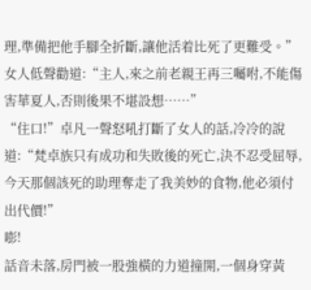理,準備把他手腳全折斷,讓他活着比死了更難受。”
女人低聲勸道:“主人,來之前老親王再三囑咐,不能傷害華夏人,否則後果不堪設想……”
“住口!”卓凡一聲怒吼打斷了女人的話,冷冷的說道:“梵卓族只有成功和失敗後的死亡,決不忍受屈辱,今天那個該死的助理奪走了我美妙的食物,他必須付出代價!”
嘭!
話音未落,房門被一股強橫的力道撞開,一個身穿黃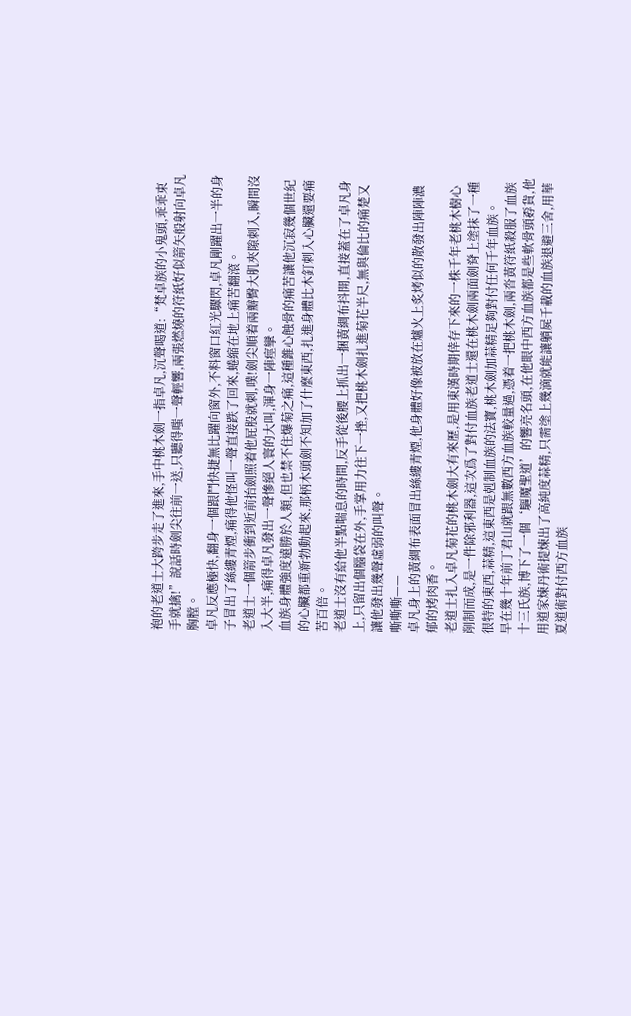袍的老道士大跨步走了進來,手中桃木劍一指卓凡,沉聲喝道:“梵卓族的小鬼頭,乖乖束手就擒!”說話時劍尖往前一送,只聽得嗤一聲輕響,兩張燃燒的符紙好似箭矢般射向卓凡胸膛。
卓凡反應極快,翻身一個跟鬥快捷無比躍向窗外,不料窗口紅光驟閃,卓凡剛躍出一半的身子冒出了絲縷青煙,痛得他怪叫一聲直接跌了回來,蜷縮在地上痛苦翻滾。
老道士一個箭步衝到近前抬劍照着他屁股就刺,噗!劍尖順着兩瓣臀大肌夾隙刺入,瞬間沒入大半,痛得卓凡發出一聲慘絕人寰的大叫,渾身一陣痙攣。
血族身體強度遠勝於人類,但也禁不住爆菊之痛,這種錐心蝕骨的痛苦讓他沉寂幾個世紀的心臟都重新勃動起來,那柄木頭劍不知加了什麼東西,扎進身體比木釘刺入心臟還要痛苦百倍。
老道士沒有給他半點喘息的時間,反手從後腰上抓出一捆黃綢布抖開,直接蓋在了卓凡身上,只留出個腦袋在外,手掌用力往下一挫,又把桃木劍扎進菊花半尺,無與倫比的痛楚又讓他發出幾聲虛弱的叫聲。
嘶嘶嘶——
卓凡身上的黃綢布表面冒出絲縷青煙,他身體好像被放在爐火上炙烤似的散發出陣陣濃郁的烤肉香。
老道士扎入卓凡菊花的桃木劍大有來歷,是用東漢時期倖存下來的一株千年老桃木樹心削制而成,是一件除邪利器,這次爲了對付血族老道士還在桃木劍兩面劍脊上塗抹了一種很特的東西,蒜精,這東西是剋制血族的法寶,桃木劍加蒜精足夠對付任何千年血族。
早在幾十年前丁君山就跟無數西方血族較量過,憑着一把桃木劍,兩沓黃符紙殺服了血族十三氏族,博下了一個‘驅魔聖道’的響亮名頭,在他眼中西方血族都是些軟骨頭孬貨,他用道家煉丹術提煉出了高純度蒜精,只需塗上幾滴就能讓躺屍千載的血族退避三舍,用華夏道術對付西方血族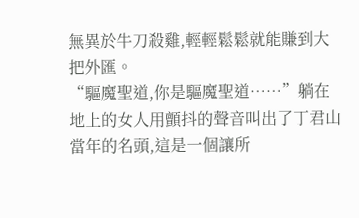無異於牛刀殺雞,輕輕鬆鬆就能賺到大把外匯。
“驅魔聖道,你是驅魔聖道……”躺在地上的女人用顫抖的聲音叫出了丁君山當年的名頭,這是一個讓所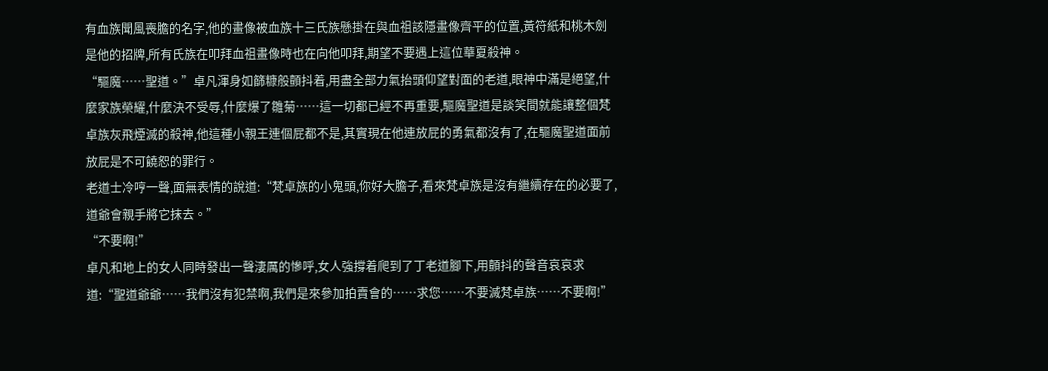有血族聞風喪膽的名字,他的畫像被血族十三氏族懸掛在與血祖該隱畫像齊平的位置,黃符紙和桃木劍是他的招牌,所有氏族在叩拜血祖畫像時也在向他叩拜,期望不要遇上這位華夏殺神。
“驅魔……聖道。”卓凡渾身如篩糠般顫抖着,用盡全部力氣抬頭仰望對面的老道,眼神中滿是絕望,什麼家族榮耀,什麼決不受辱,什麼爆了雛菊……這一切都已經不再重要,驅魔聖道是談笑間就能讓整個梵卓族灰飛煙滅的殺神,他這種小親王連個屁都不是,其實現在他連放屁的勇氣都沒有了,在驅魔聖道面前放屁是不可饒恕的罪行。
老道士冷哼一聲,面無表情的說道:“梵卓族的小鬼頭,你好大膽子,看來梵卓族是沒有繼續存在的必要了,道爺會親手將它抹去。”
“不要啊!”
卓凡和地上的女人同時發出一聲淒厲的慘呼,女人強撐着爬到了丁老道腳下,用顫抖的聲音哀哀求道:“聖道爺爺……我們沒有犯禁啊,我們是來參加拍賣會的……求您……不要滅梵卓族……不要啊!”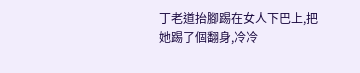丁老道抬腳踢在女人下巴上,把她踢了個翻身,冷冷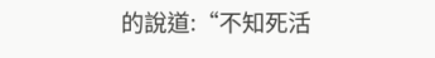的說道:“不知死活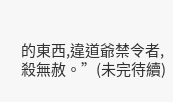的東西,違道爺禁令者,殺無赦。”(未完待續)